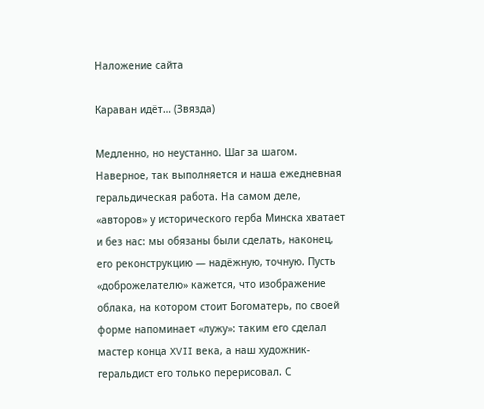Наложение сайта

Караван идёт… (Звязда)

Медленно, но неустанно. Шаг за шагом. Наверное, так выполняется и наша ежедневная геральдическая работа. На самом деле, «авторов» у исторического герба Минска хватает и без нас: мы обязаны были сделать, наконец, его реконструкцию — надёжную, точную. Пусть «доброжелателю» кажется, что изображение облака, на котором стоит Богоматерь, по своей форме напоминает «лужу»: таким его сделал мастер конца XVII века, а наш художник-геральдист его только перерисовал. С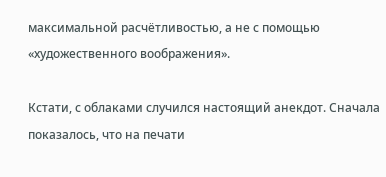максимальной расчётливостью, а не с помощью «художественного воображения».

Кстати, с облаками случился настоящий анекдот. Сначала показалось, что на печати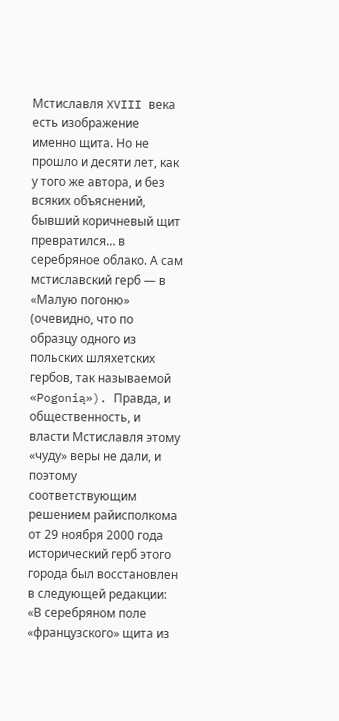Мстиславля XVIII века есть изображение именно щита. Но не прошло и десяти лет, как у того же автора, и без всяких объяснений, бывший коричневый щит превратился… в серебряное облако. А сам мстиславский герб — в «Малую погоню» (очевидно, что по образцу одного из польских шляхетских гербов, так называемой «Pogonią»). Правда, и общественность, и власти Мстиславля этому «чуду» веры не дали, и поэтому соответствующим решением райисполкома от 29 ноября 2000 года исторический герб этого города был восстановлен в следующей редакции: «В серебряном поле «французского» щита из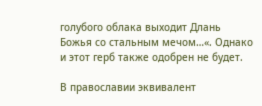голубого облака выходит Длань Божья со стальным мечом…«. Однако и этот герб также одобрен не будет.

В православии эквивалент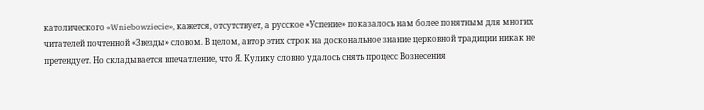католического «Wniebowziecie», кажется, отсутствует, а русское «Успение» показалось нам более понятным для многих читателей почтенной «Звезды» словом. В целом, автор этих строк на доскональное знание церковной традиции никак не претендует. Но складывается впечатление, что Я. Кулику словно удалось снять процесс Вознесения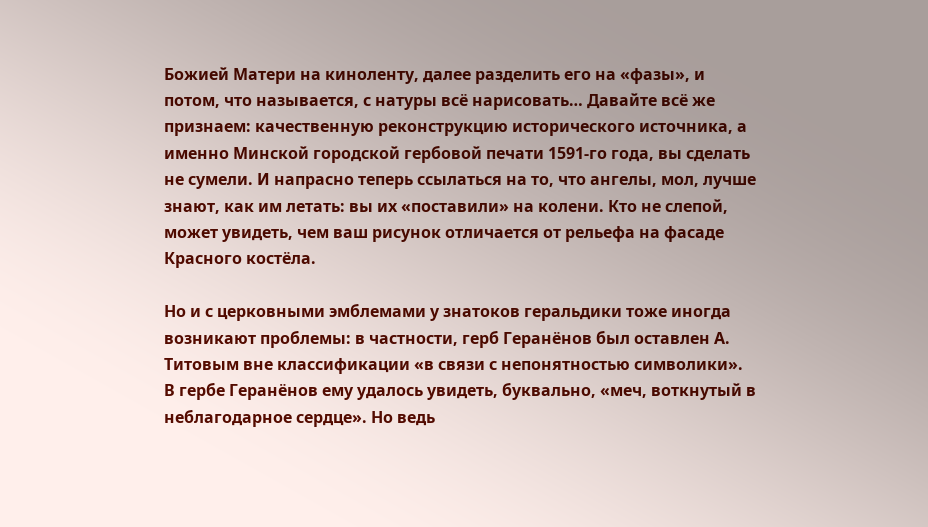Божией Матери на киноленту, далее разделить его на «фазы», и потом, что называется, с натуры всё нарисовать… Давайте всё же признаем: качественную реконструкцию исторического источника, а именно Минской городской гербовой печати 1591-го года, вы сделать не сумели. И напрасно теперь ссылаться на то, что ангелы, мол, лучше знают, как им летать: вы их «поставили» на колени. Кто не слепой, может увидеть, чем ваш рисунок отличается от рельефа на фасаде Красного костёла.

Но и с церковными эмблемами у знатоков геральдики тоже иногда возникают проблемы: в частности, герб Геранёнов был оставлен А. Титовым вне классификации «в связи с непонятностью символики». В гербе Геранёнов ему удалось увидеть, буквально, «меч, воткнутый в неблагодарное сердце». Но ведь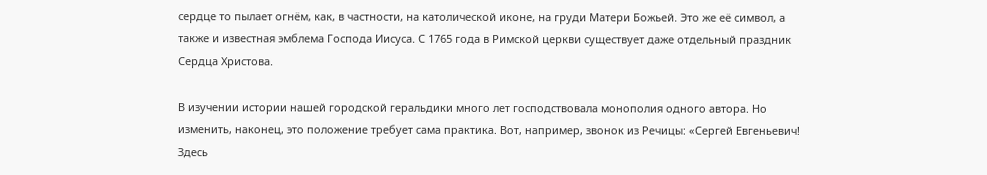сердце то пылает огнём, как, в частности, на католической иконе, на груди Матери Божьей. Это же её символ, а также и известная эмблема Господа Иисуса. С 1765 года в Римской церкви существует даже отдельный праздник Сердца Христова.

В изучении истории нашей городской геральдики много лет господствовала монополия одного автора. Но изменить, наконец, это положение требует сама практика. Вот, например, звонок из Речицы: «Сергей Евгеньевич! Здесь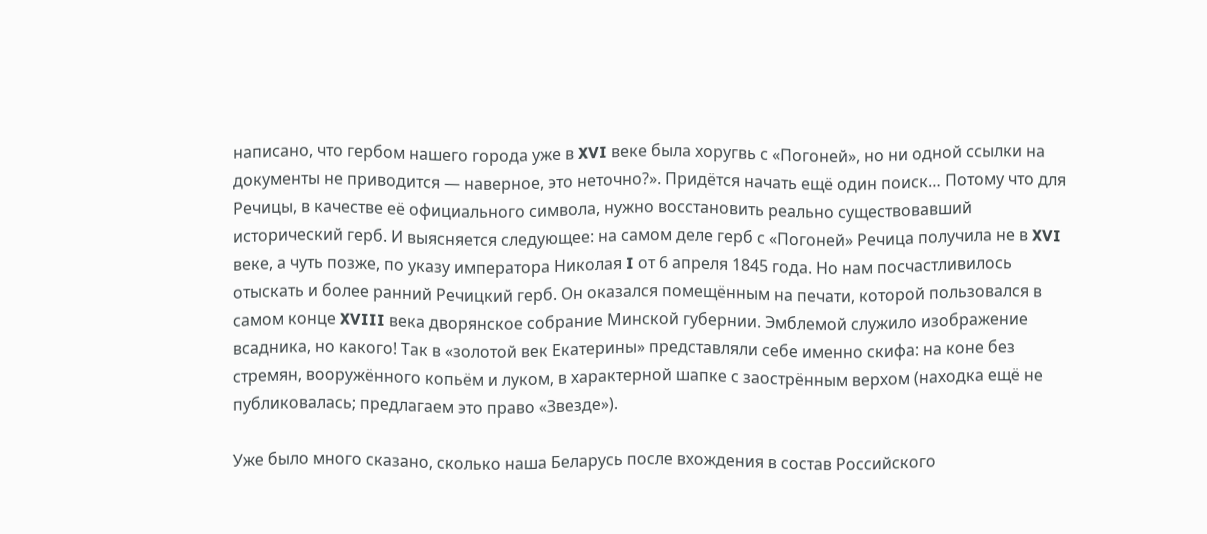написано, что гербом нашего города уже в XVI веке была хоругвь с «Погоней», но ни одной ссылки на документы не приводится — наверное, это неточно?». Придётся начать ещё один поиск… Потому что для Речицы, в качестве её официального символа, нужно восстановить реально существовавший исторический герб. И выясняется следующее: на самом деле герб с «Погоней» Речица получила не в XVI веке, а чуть позже, по указу императора Николая I от 6 апреля 1845 года. Но нам посчастливилось отыскать и более ранний Речицкий герб. Он оказался помещённым на печати, которой пользовался в самом конце XVIII века дворянское собрание Минской губернии. Эмблемой служило изображение всадника, но какого! Так в «золотой век Екатерины» представляли себе именно скифа: на коне без стремян, вооружённого копьём и луком, в характерной шапке с заострённым верхом (находка ещё не публиковалась; предлагаем это право «Звезде»).

Уже было много сказано, сколько наша Беларусь после вхождения в состав Российского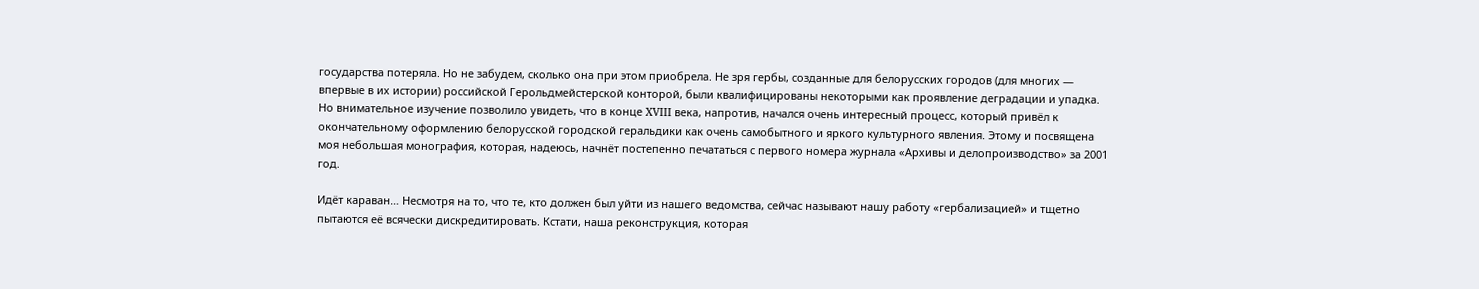государства потеряла. Но не забудем, сколько она при этом приобрела. Не зря гербы, созданные для белорусских городов (для многих — впервые в их истории) российской Герольдмейстерской конторой, были квалифицированы некоторыми как проявление деградации и упадка. Но внимательное изучение позволило увидеть, что в конце XVIII века, напротив, начался очень интересный процесс, который привёл к окончательному оформлению белорусской городской геральдики как очень самобытного и яркого культурного явления. Этому и посвящена моя небольшая монография, которая, надеюсь, начнёт постепенно печататься с первого номера журнала «Архивы и делопроизводство» за 2001 год.

Идёт караван… Несмотря на то, что те, кто должен был уйти из нашего ведомства, сейчас называют нашу работу «гербализацией» и тщетно пытаются её всячески дискредитировать. Кстати, наша реконструкция, которая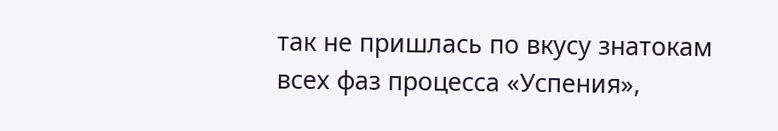так не пришлась по вкусу знатокам всех фаз процесса «Успения»,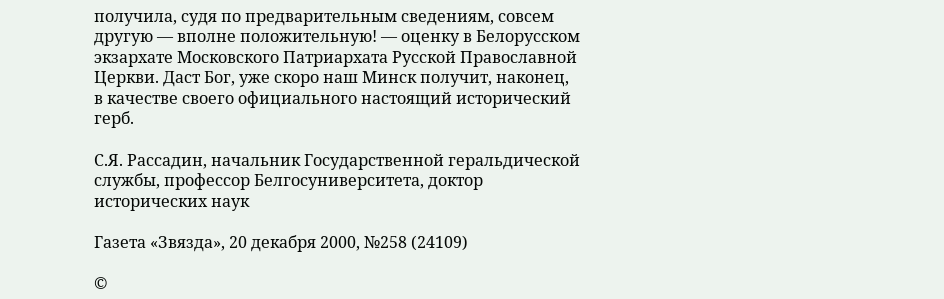получила, судя по предварительным сведениям, совсем другую — вполне положительную! — оценку в Белорусском экзархате Московского Патриархата Русской Православной Церкви. Даст Бог, уже скоро наш Минск получит, наконец, в качестве своего официального настоящий исторический герб.

С.Я. Рассадин, начальник Государственной геральдической службы, профессор Белгосуниверситета, доктор исторических наук

Газета «Звязда», 20 декабря 2000, №258 (24109)

©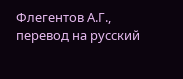Флегентов А.Г., перевод на русский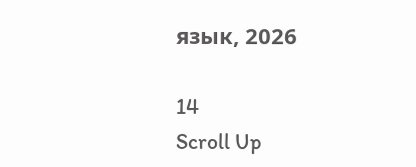язык, 2026

14
Scroll Up